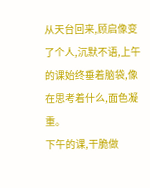从天台回来,顾启像变了个人,沉默不语,上午的课始终垂着脑袋,像在思考着什么,面色凝重。
下午的课,干脆做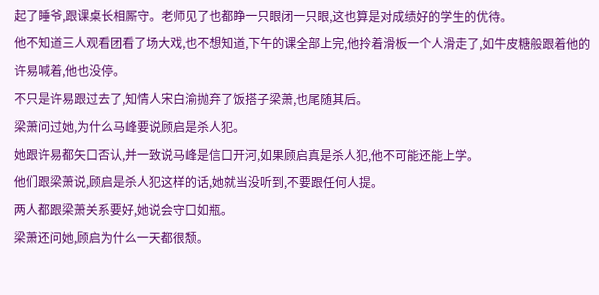起了睡爷,跟课桌长相厮守。老师见了也都睁一只眼闭一只眼,这也算是对成绩好的学生的优待。
他不知道三人观看团看了场大戏,也不想知道,下午的课全部上完,他拎着滑板一个人滑走了,如牛皮糖般跟着他的许易喊着,他也没停。
不只是许易跟过去了,知情人宋白渝抛弃了饭搭子梁萧,也尾随其后。
梁萧问过她,为什么马峰要说顾启是杀人犯。
她跟许易都矢口否认,并一致说马峰是信口开河,如果顾启真是杀人犯,他不可能还能上学。
他们跟梁萧说,顾启是杀人犯这样的话,她就当没听到,不要跟任何人提。
两人都跟梁萧关系要好,她说会守口如瓶。
梁萧还问她,顾启为什么一天都很颓。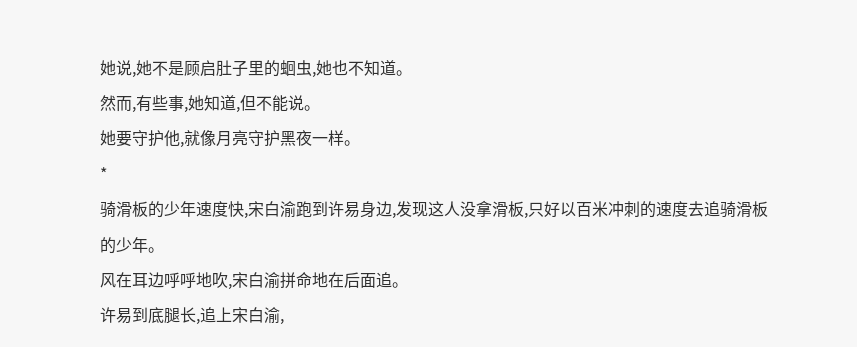她说,她不是顾启肚子里的蛔虫,她也不知道。
然而,有些事,她知道,但不能说。
她要守护他,就像月亮守护黑夜一样。
*
骑滑板的少年速度快,宋白渝跑到许易身边,发现这人没拿滑板,只好以百米冲刺的速度去追骑滑板的少年。
风在耳边呼呼地吹,宋白渝拼命地在后面追。
许易到底腿长,追上宋白渝,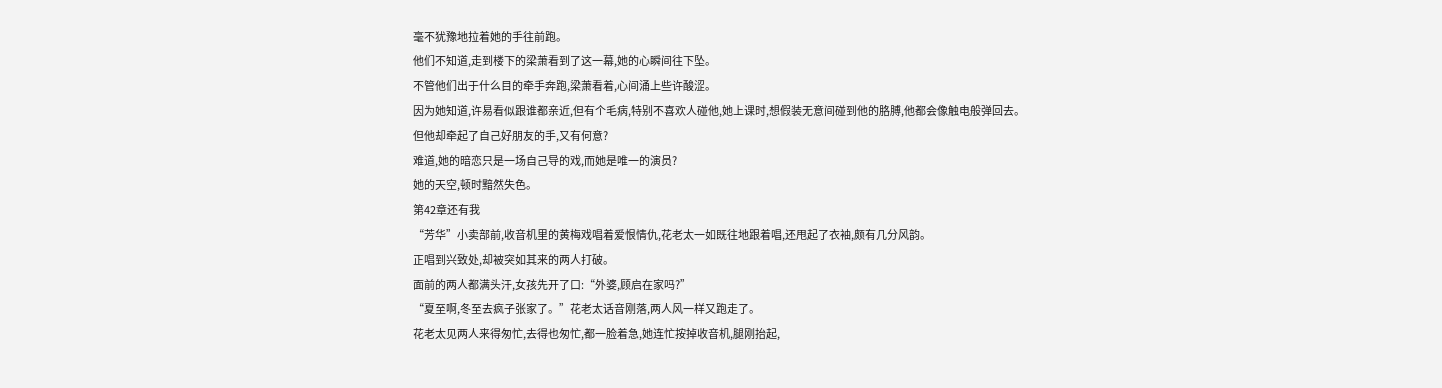毫不犹豫地拉着她的手往前跑。
他们不知道,走到楼下的梁萧看到了这一幕,她的心瞬间往下坠。
不管他们出于什么目的牵手奔跑,梁萧看着,心间涌上些许酸涩。
因为她知道,许易看似跟谁都亲近,但有个毛病,特别不喜欢人碰他,她上课时,想假装无意间碰到他的胳膊,他都会像触电般弹回去。
但他却牵起了自己好朋友的手,又有何意?
难道,她的暗恋只是一场自己导的戏,而她是唯一的演员?
她的天空,顿时黯然失色。
第42章还有我
“芳华”小卖部前,收音机里的黄梅戏唱着爱恨情仇,花老太一如既往地跟着唱,还甩起了衣袖,颇有几分风韵。
正唱到兴致处,却被突如其来的两人打破。
面前的两人都满头汗,女孩先开了口:“外婆,顾启在家吗?”
“夏至啊,冬至去疯子张家了。”花老太话音刚落,两人风一样又跑走了。
花老太见两人来得匆忙,去得也匆忙,都一脸着急,她连忙按掉收音机,腿刚抬起,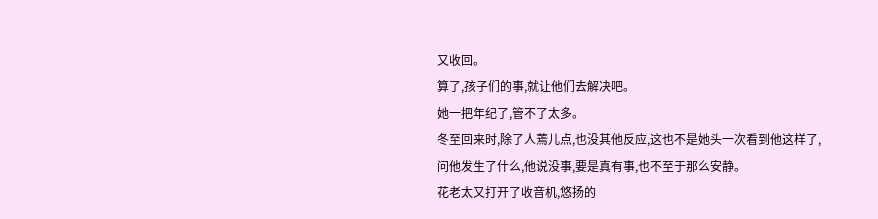又收回。
算了,孩子们的事,就让他们去解决吧。
她一把年纪了,管不了太多。
冬至回来时,除了人蔫儿点,也没其他反应,这也不是她头一次看到他这样了,问他发生了什么,他说没事,要是真有事,也不至于那么安静。
花老太又打开了收音机,悠扬的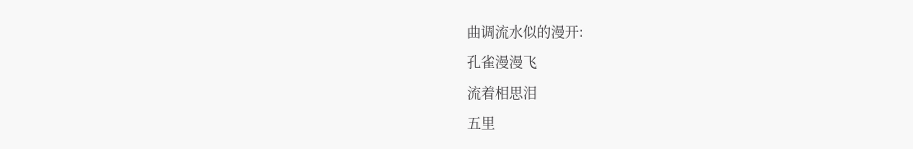曲调流水似的漫开:
孔雀漫漫飞
流着相思泪
五里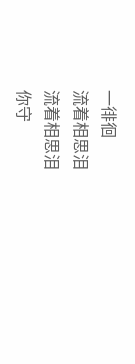一徘徊
流着相思泪
流着相思泪
你守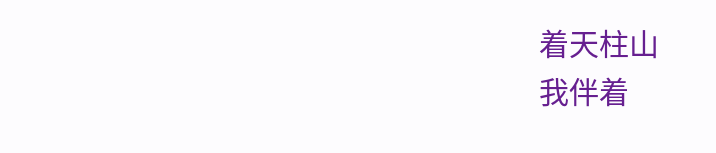着天柱山
我伴着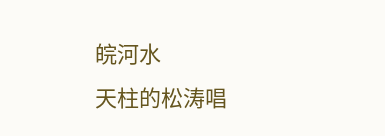皖河水
天柱的松涛唱